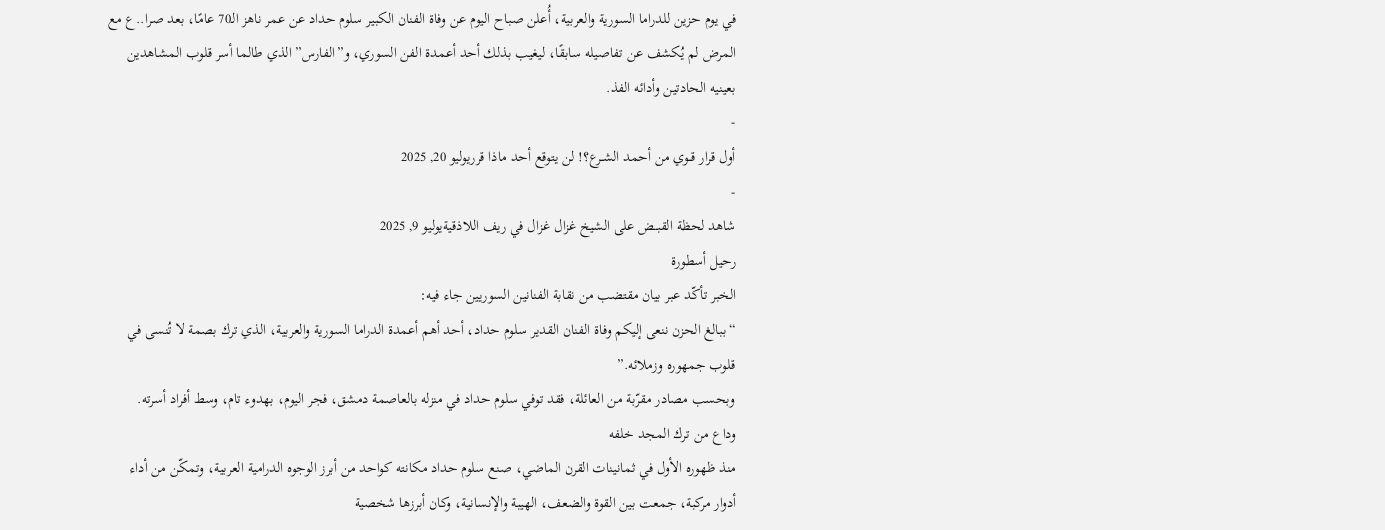في يوم حزين للدراما السورية والعربية، أُعلن صباح اليوم عن وفاة الفنان الكبير سلوم حداد عن عمر ناهز الـ70 عامًا، بعد صرا..ع مع المرض لم يُكشف عن تفاصيله سابقًا، ليغيب بذلك أحد أعمدة الفن السوري، و”الفارس” الذي طالما أسر قلوب المشاهدين بعينيه الحادتين وأدائه الفذ.
-
أول قرار قــوي من أحمد الشــرع؟! لن يتوقع أحد ماذا قرريوليو 20, 2025
-
شاهد لحظة القبــض على الشيخ غزال غزال في ريف اللاذقيةيوليو 9, 2025
رحيل أسطورة
الخبر تأكّد عبر بيان مقتضب من نقابة الفنانين السوريين جاء فيه:
“ببالغ الحزن ننعى إليكم وفاة الفنان القدير سلوم حداد، أحد أهم أعمدة الدراما السورية والعربية، الذي ترك بصمة لا تُنسى في قلوب جمهوره وزملائه.”
وبحسب مصادر مقرّبة من العائلة، فقد توفي سلوم حداد في منزله بالعاصمة دمشق، فجر اليوم، بهدوء تام، وسط أفراد أسرته.
وداع من ترك المجد خلفه
منذ ظهوره الأول في ثمانينات القرن الماضي، صنع سلوم حداد مكانته كواحد من أبرز الوجوه الدرامية العربية، وتمكّن من أداء أدوار مركبة، جمعت بين القوة والضعف، الهيبة والإنسانية، وكان أبرزها شخصية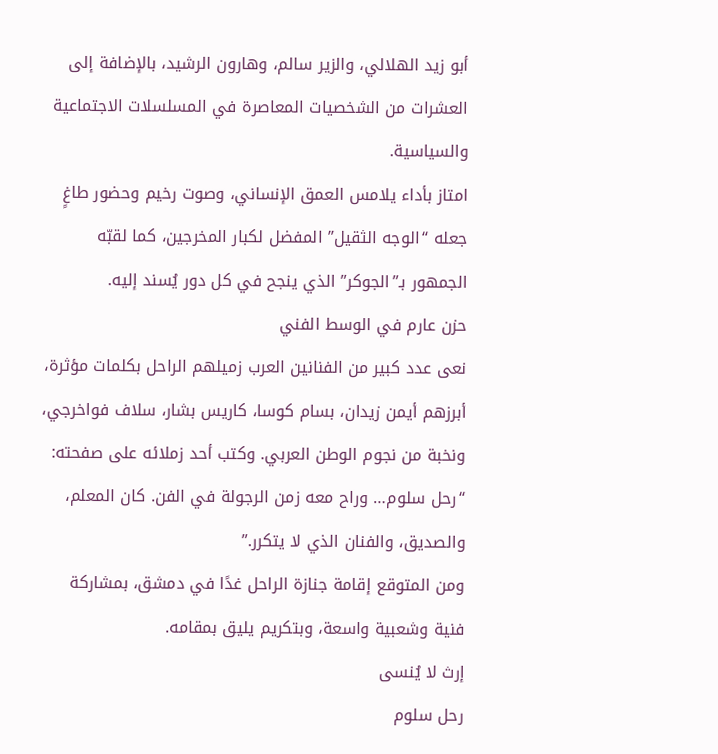أبو زيد الهلالي، والزير سالم، وهارون الرشيد، بالإضافة إلى العشرات من الشخصيات المعاصرة في المسلسلات الاجتماعية والسياسية.
امتاز بأداء يلامس العمق الإنساني، وصوت رخيم وحضور طاغٍ جعله “الوجه الثقيل” المفضل لكبار المخرجين، كما لقبّه الجمهور بـ”الجوكر” الذي ينجح في كل دور يُسند إليه.
حزن عارم في الوسط الفني
نعى عدد كبير من الفنانين العرب زميلهم الراحل بكلمات مؤثرة، أبرزهم أيمن زيدان، بسام كوسا، كاريس بشار، سلاف فواخرجي، ونخبة من نجوم الوطن العربي. وكتب أحد زملائه على صفحته:
“رحل سلوم… وراح معه زمن الرجولة في الفن. كان المعلم، والصديق، والفنان الذي لا يتكرر.”
ومن المتوقع إقامة جنازة الراحل غدًا في دمشق، بمشاركة فنية وشعبية واسعة، وبتكريم يليق بمقامه.
إرث لا يُنسى
رحل سلوم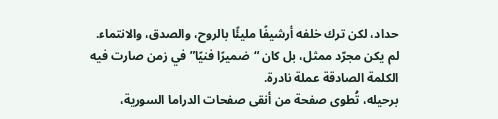حداد، لكن ترك خلفه أرشيفًا مليئًا بالروح، والصدق، والانتماء. لم يكن مجرّد ممثل، بل كان “ضميرًا فنيًا” في زمن صارت فيه الكلمة الصادقة عملة نادرة.
برحيله، تُطوى صفحة من أنقى صفحات الدراما السورية،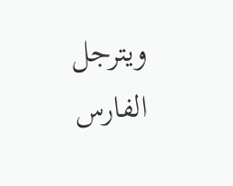ويترجل الفارس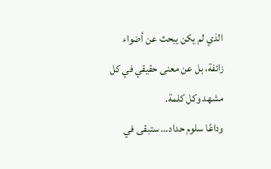الذي لم يكن يبحث عن أضواء زائفة، بل عن معنى حقيقي في كل مشهد وكل كلمة.
وداعًا سلوم حداد… ستبقى في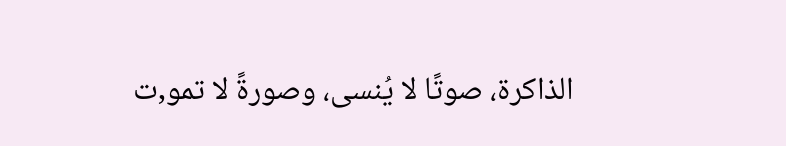الذاكرة، صوتًا لا يُنسى، وصورةً لا تمو,ت